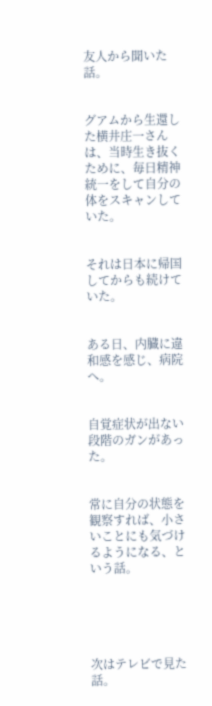友人から聞いた話。


グアムから生還した横井庄一さんは、当時生き抜くために、毎日精神統一をして自分の体をスキャンしていた。


それは日本に帰国してからも続けていた。


ある日、内臓に違和感を感じ、病院へ。


自覚症状が出ない段階のガンがあった。


常に自分の状態を観察すれば、小さいことにも気づけるようになる、という話。





次はテレビで見た話。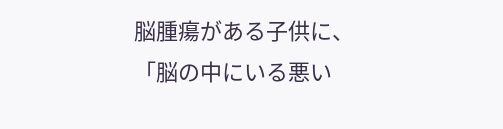脳腫瘍がある子供に、「脳の中にいる悪い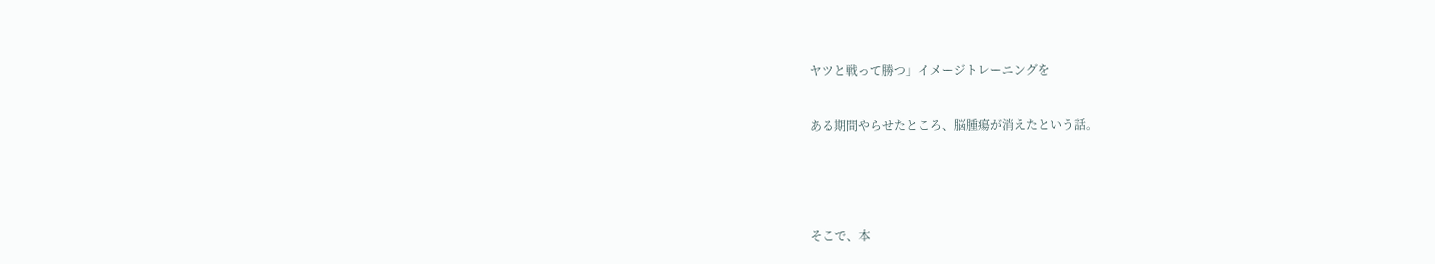ヤツと戦って勝つ」イメージトレーニングを


ある期間やらせたところ、脳腫瘍が消えたという話。





そこで、本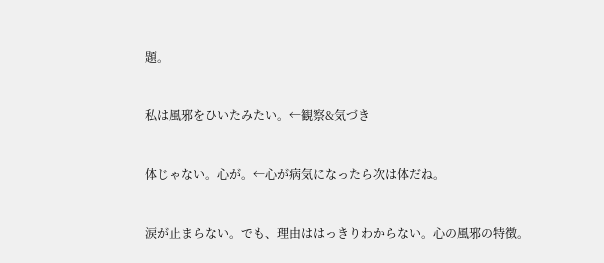題。


私は風邪をひいたみたい。←観察&気づき


体じゃない。心が。←心が病気になったら次は体だね。


涙が止まらない。でも、理由ははっきりわからない。心の風邪の特徴。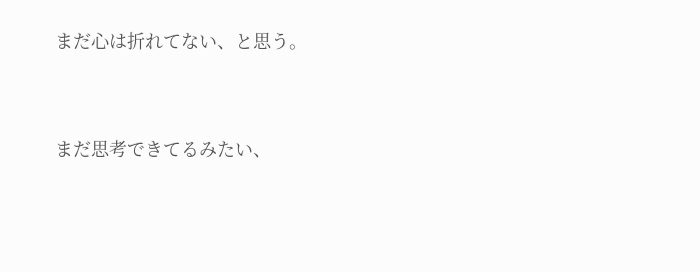まだ心は折れてない、と思う。


まだ思考できてるみたい、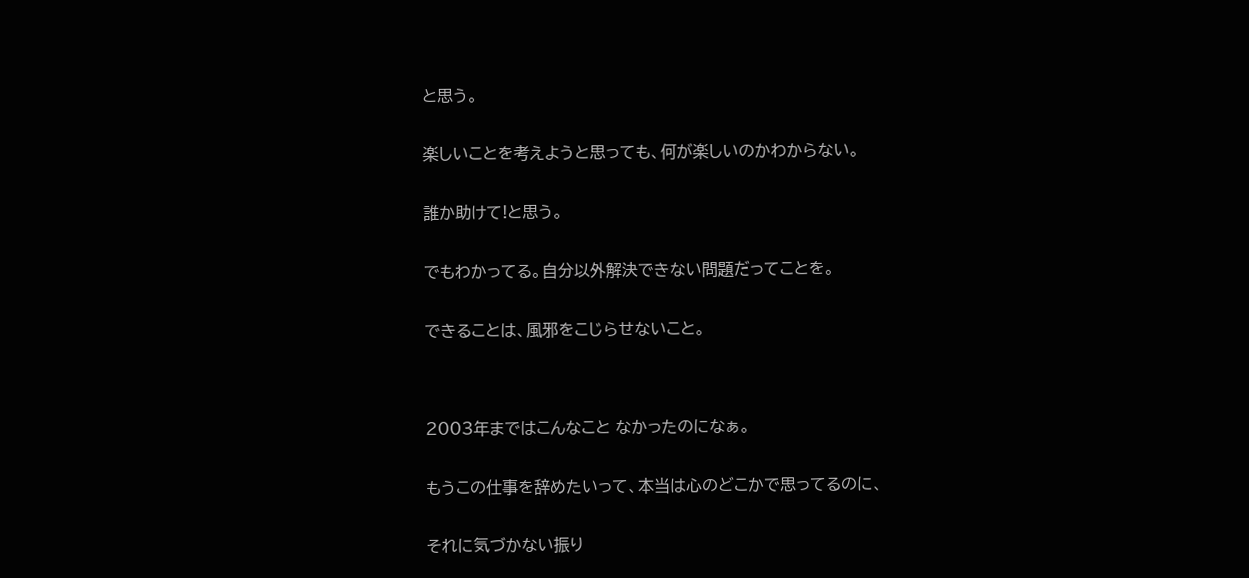と思う。


楽しいことを考えようと思っても、何が楽しいのかわからない。


誰か助けて!と思う。


でもわかってる。自分以外解決できない問題だってことを。


できることは、風邪をこじらせないこと。




2003年まではこんなこと なかったのになぁ。


もうこの仕事を辞めたいって、本当は心のどこかで思ってるのに、


それに気づかない振り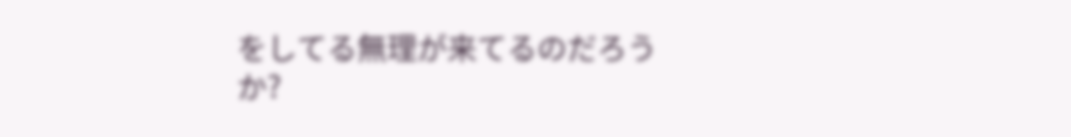をしてる無理が来てるのだろうか?